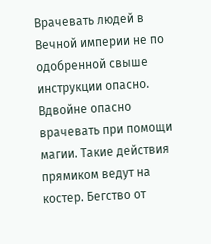Врачевать людей в Вечной империи не по одобренной свыше инструкции опасно. Вдвойне опасно врачевать при помощи магии. Такие действия прямиком ведут на костер. Бегство от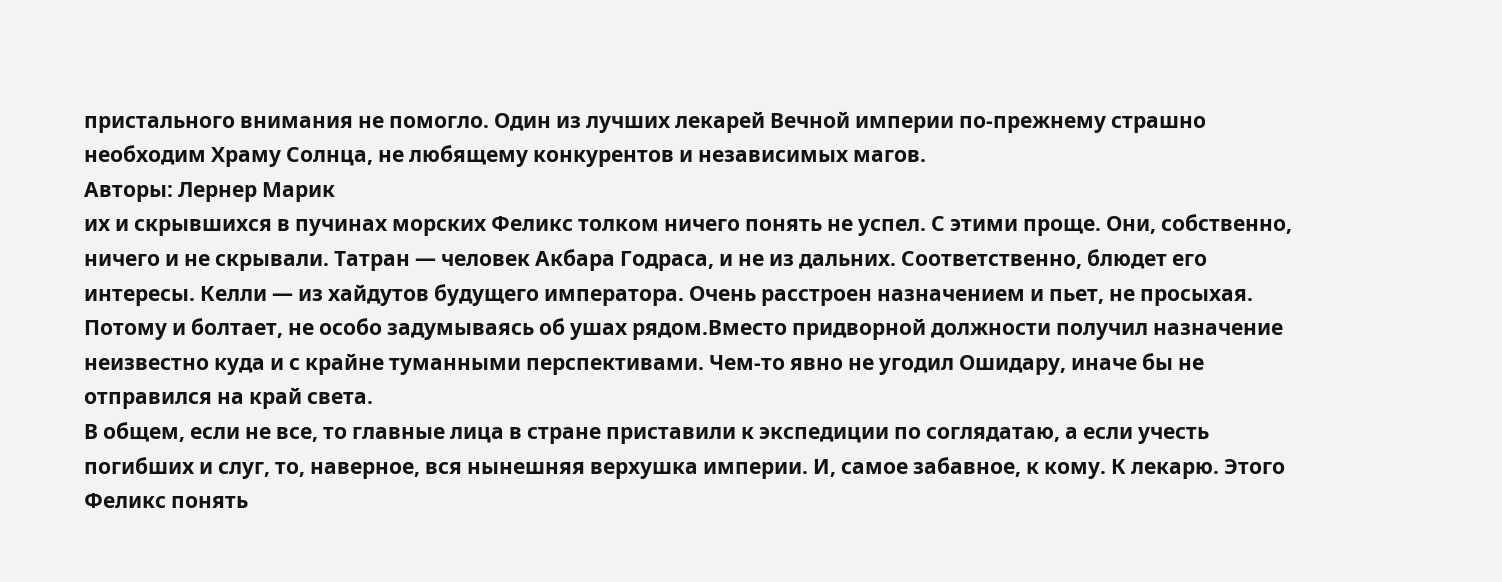пристального внимания не помогло. Один из лучших лекарей Вечной империи по-прежнему страшно необходим Храму Солнца, не любящему конкурентов и независимых магов.
Авторы: Лернер Марик
их и скрывшихся в пучинах морских Феликс толком ничего понять не успел. С этими проще. Они, собственно, ничего и не скрывали. Татран — человек Акбара Годраса, и не из дальних. Соответственно, блюдет его интересы. Келли — из хайдутов будущего императора. Очень расстроен назначением и пьет, не просыхая. Потому и болтает, не особо задумываясь об ушах рядом.Вместо придворной должности получил назначение неизвестно куда и с крайне туманными перспективами. Чем-то явно не угодил Ошидару, иначе бы не отправился на край света.
В общем, если не все, то главные лица в стране приставили к экспедиции по соглядатаю, а если учесть погибших и слуг, то, наверное, вся нынешняя верхушка империи. И, самое забавное, к кому. К лекарю. Этого Феликс понять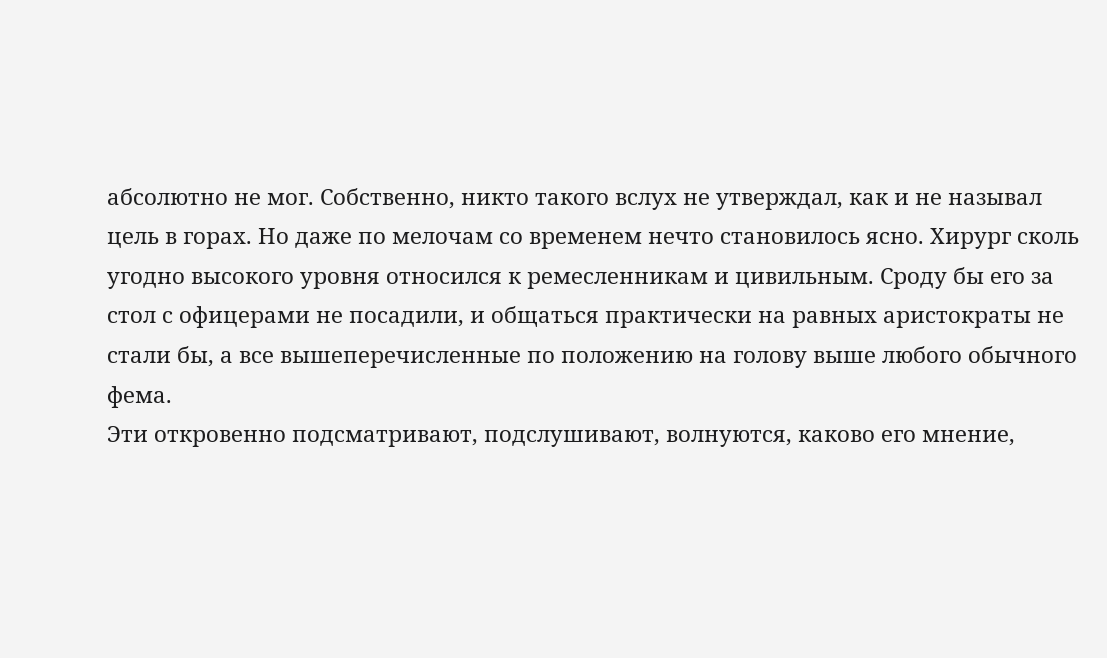абсолютно не мог. Собственно, никто такого вслух не утверждал, как и не называл цель в горах. Но даже по мелочам со временем нечто становилось ясно. Хирург сколь угодно высокого уровня относился к ремесленникам и цивильным. Сроду бы его за стол с офицерами не посадили, и общаться практически на равных аристократы не стали бы, а все вышеперечисленные по положению на голову выше любого обычного фема.
Эти откровенно подсматривают, подслушивают, волнуются, каково его мнение,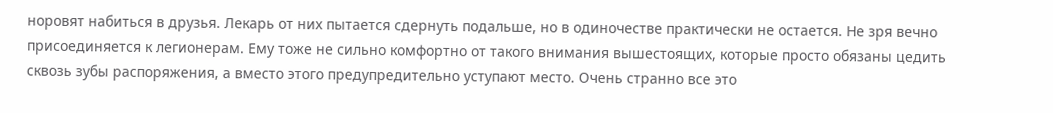норовят набиться в друзья. Лекарь от них пытается сдернуть подальше, но в одиночестве практически не остается. Не зря вечно присоединяется к легионерам. Ему тоже не сильно комфортно от такого внимания вышестоящих, которые просто обязаны цедить сквозь зубы распоряжения, а вместо этого предупредительно уступают место. Очень странно все это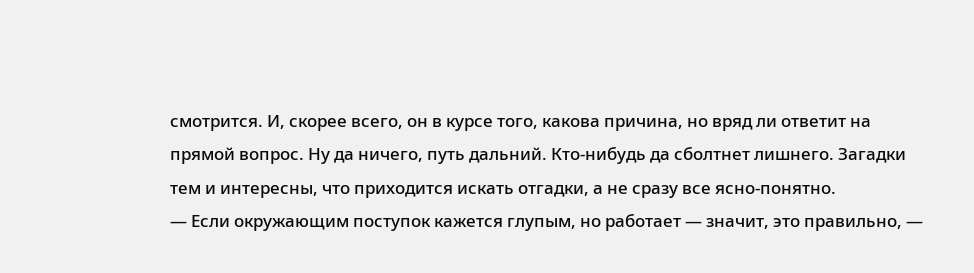смотрится. И, скорее всего, он в курсе того, какова причина, но вряд ли ответит на прямой вопрос. Ну да ничего, путь дальний. Кто-нибудь да сболтнет лишнего. Загадки тем и интересны, что приходится искать отгадки, а не сразу все ясно-понятно.
— Если окружающим поступок кажется глупым, но работает — значит, это правильно, —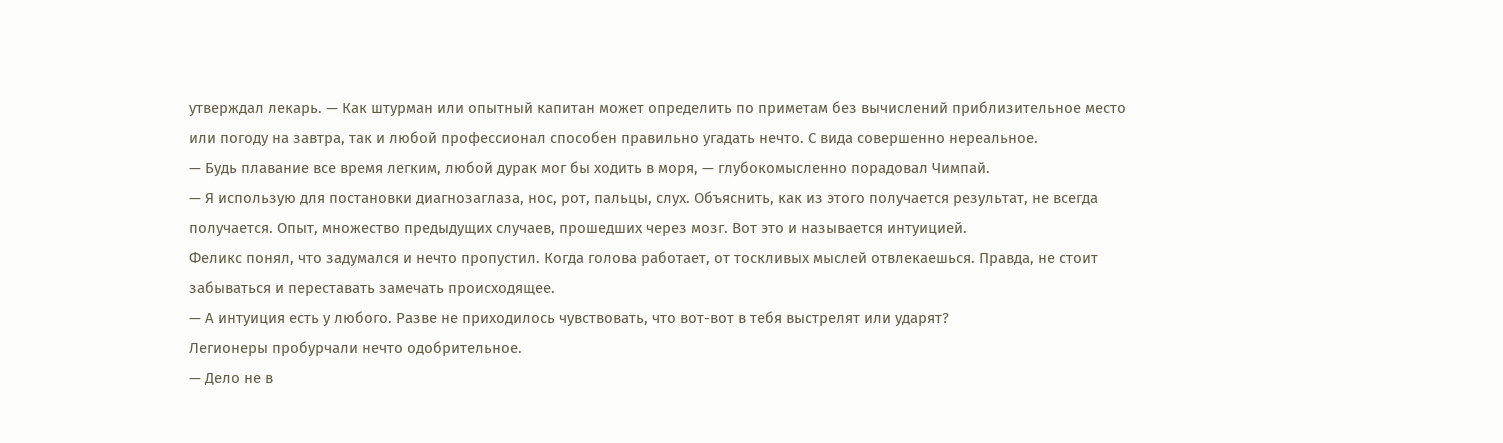утверждал лекарь. — Как штурман или опытный капитан может определить по приметам без вычислений приблизительное место или погоду на завтра, так и любой профессионал способен правильно угадать нечто. С вида совершенно нереальное.
— Будь плавание все время легким, любой дурак мог бы ходить в моря, — глубокомысленно порадовал Чимпай.
— Я использую для постановки диагнозаглаза, нос, рот, пальцы, слух. Объяснить, как из этого получается результат, не всегда получается. Опыт, множество предыдущих случаев, прошедших через мозг. Вот это и называется интуицией.
Феликс понял, что задумался и нечто пропустил. Когда голова работает, от тоскливых мыслей отвлекаешься. Правда, не стоит забываться и переставать замечать происходящее.
— А интуиция есть у любого. Разве не приходилось чувствовать, что вот-вот в тебя выстрелят или ударят?
Легионеры пробурчали нечто одобрительное.
— Дело не в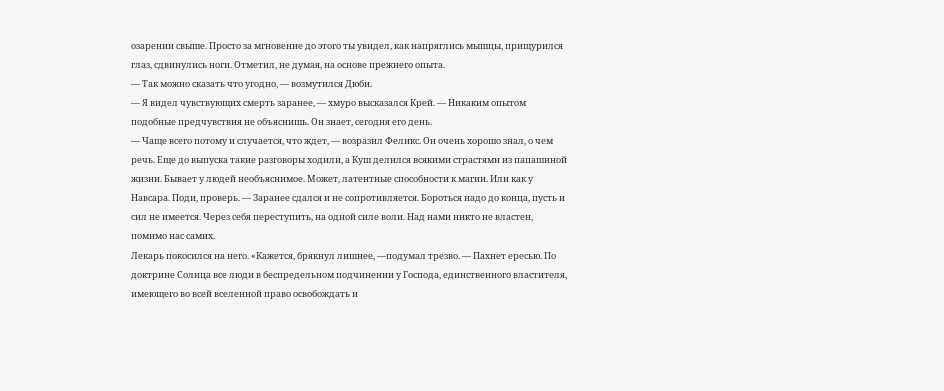озарении свыше. Просто за мгновение до этого ты увидел, как напряглись мышцы, прищурился глаз, сдвинулись ноги. Отметил, не думая, на основе прежнего опыта.
— Так можно сказать что угодно, — возмутился Дюби.
— Я видел чувствующих смерть заранее, — хмуро высказался Крей. — Никаким опытом подобные предчувствия не объяснишь. Он знает, сегодня его день.
— Чаще всего потому и случается, что ждет, — возразил Феликс. Он очень хорошо знал, о чем речь. Еще до выпуска такие разговоры ходили, а Куш делился всякими страстями из папашиной жизни. Бывает у людей необъяснимое. Может, латентные способности к магии. Или как у Навсара. Поди, проверь. — Заранее сдался и не сопротивляется. Бороться надо до конца, пусть и сил не имеется. Через себя переступить, на одной силе воли. Над нами никто не властен, помимо нас самих.
Лекарь покосился на него. «Кажется, брякнул лишнее, —подумал трезво. — Пахнет ересью. По доктрине Солнца все люди в беспредельном подчинении у Господа, единственного властителя, имеющего во всей вселенной право освобождать и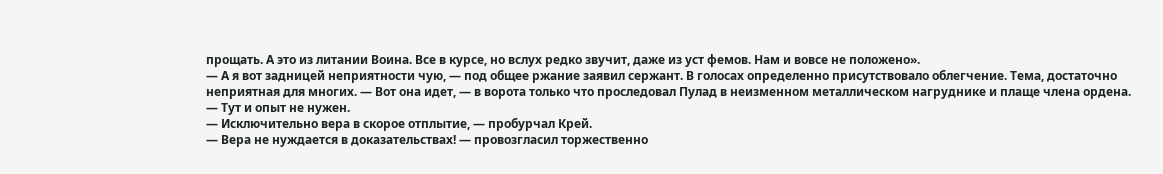прощать. А это из литании Воина. Все в курсе, но вслух редко звучит, даже из уст фемов. Нам и вовсе не положено».
— А я вот задницей неприятности чую, — под общее ржание заявил сержант. В голосах определенно присутствовало облегчение. Тема, достаточно неприятная для многих. — Вот она идет, — в ворота только что проследовал Пулад в неизменном металлическом нагруднике и плаще члена ордена. — Тут и опыт не нужен.
— Исключительно вера в скорое отплытие, — пробурчал Крей.
— Вера не нуждается в доказательствах! — провозгласил торжественно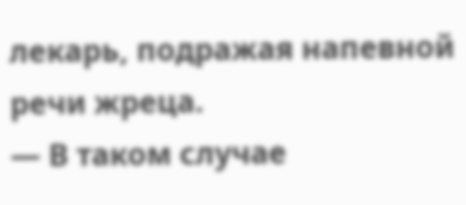лекарь, подражая напевной речи жреца.
— В таком случае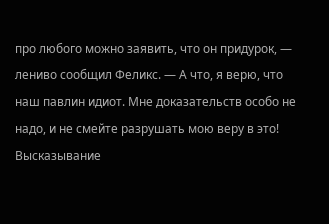про любого можно заявить, что он придурок, — лениво сообщил Феликс. — А что, я верю, что наш павлин идиот. Мне доказательств особо не надо, и не смейте разрушать мою веру в это!
Высказывание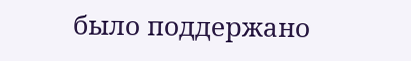было поддержано